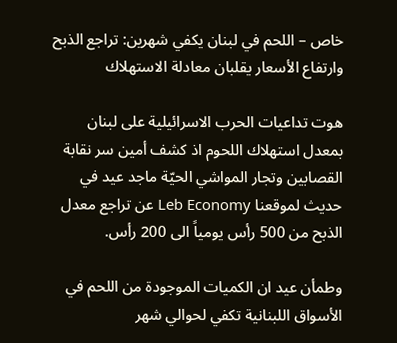خاص – اللحم في لبنان يكفي شهرين: تراجع الذبح وارتفاع الأسعار يقلبان معادلة الاستهلاك

هوت تداعيات الحرب الاسرائيلية على لبنان بمعدل استهلاك اللحوم اذ كشف أمين سر نقابة القصابين وتجار المواشي الحيّة ماجد عيد في حديث لموقعنا Leb Economy عن تراجع معدل الذبح من 500 رأس يومياً الى 200 رأس.

وطمأن عيد ان الكميات الموجودة من اللحم في الأسواق اللبنانية تكفي لحوالي شهر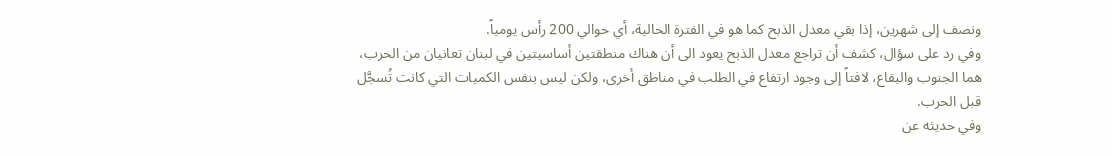ونصف إلى شهرين، إذا بقي معدل الذبح كما هو في الفترة الحالية، أي حوالي 200 رأس يومياً.
وفي رد على سؤال، كشف أن تراجع معدل الذبح يعود الى أن هناك منطقتين أساسيتين في لبنان تعانيان من الحرب، هما الجنوب والبقاع، لافتاً إلى وجود ارتفاع في الطلب في مناطق أخرى، ولكن ليس بنفس الكميات التي كانت تُسجَّل قبل الحرب.
وفي حديثه عن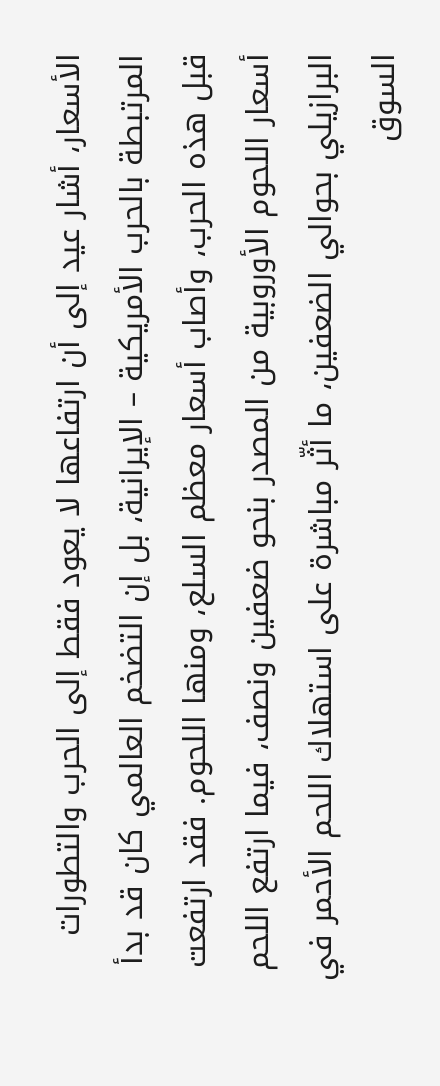الأسعار، أشار عيد إلى أن ارتفاعها لا يعود فقط إلى الحرب والتطورات المرتبطة بالحرب الأمريكية – الإيرانية، بل إن التضخم العالمي كان قد بدأ قبل هذه الحرب، وأصاب أسعار معظم السلع، ومنها اللحوم. فقد ارتفعت أسعار اللحوم الأوروبية من المصدر بنحو ضعفين ونصف، فيما ارتفع اللحم البرازيلي بحوالي الضعفين، ما أثّر مباشرة على استهلاك اللحم الأحمر في السوق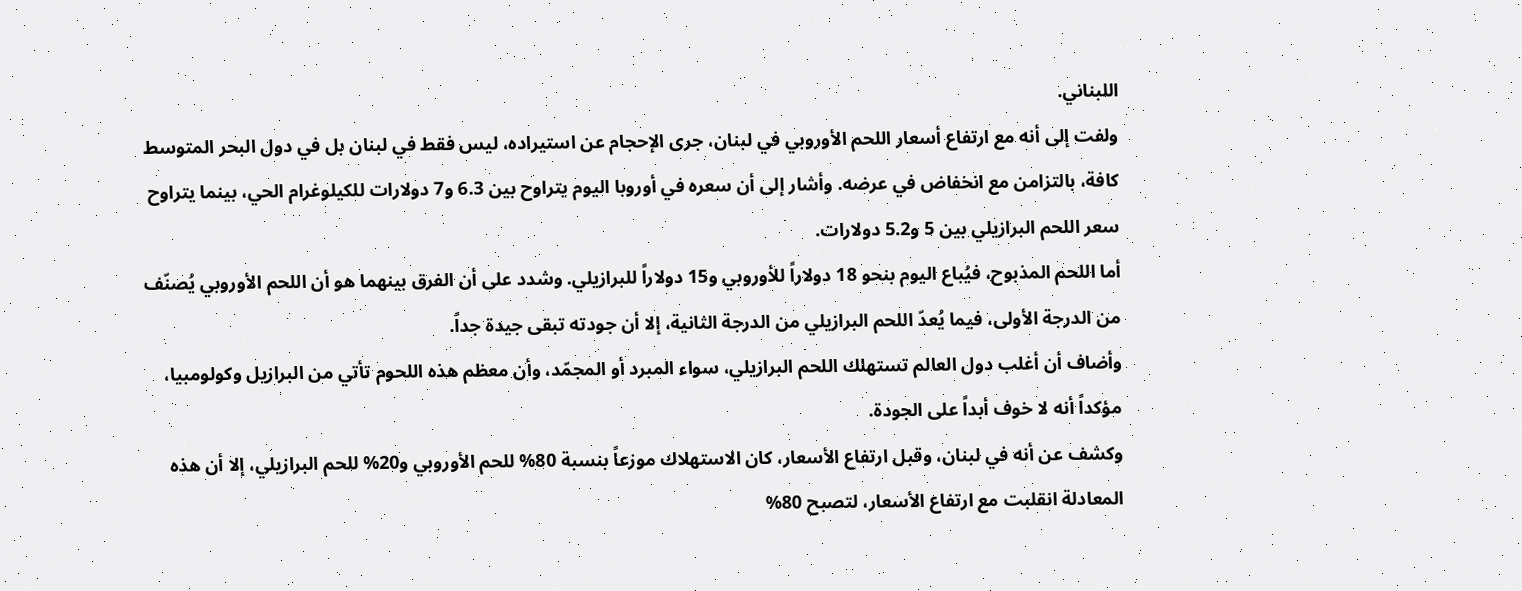اللبناني.
ولفت إلى أنه مع ارتفاع أسعار اللحم الأوروبي في لبنان، جرى الإحجام عن استيراده، ليس فقط في لبنان بل في دول البحر المتوسط كافة، بالتزامن مع انخفاض في عرضه. وأشار إلى أن سعره في أوروبا اليوم يتراوح بين 6.3 و7 دولارات للكيلوغرام الحي، بينما يتراوح سعر اللحم البرازيلي بين 5 و5.2 دولارات.
أما اللحم المذبوح، فيُباع اليوم بنحو 18 دولاراً للأوروبي و15 دولاراً للبرازيلي. وشدد على أن الفرق بينهما هو أن اللحم الأوروبي يُصنّف من الدرجة الأولى، فيما يُعدّ اللحم البرازيلي من الدرجة الثانية، إلا أن جودته تبقى جيدة جداً.
وأضاف أن أغلب دول العالم تستهلك اللحم البرازيلي، سواء المبرد أو المجمّد، وأن معظم هذه اللحوم تأتي من البرازيل وكولومبيا، مؤكداً أنه لا خوف أبداً على الجودة.
وكشف عن أنه في لبنان، وقبل ارتفاع الأسعار، كان الاستهلاك موزعاً بنسبة 80% للحم الأوروبي و20% للحم البرازيلي، إلا أن هذه المعادلة انقلبت مع ارتفاع الأسعار، لتصبح 80%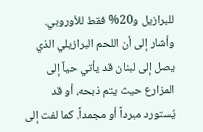للبرازيل و20% فقط للأوروبي.
وأشار إلى أن اللحم البرازيلي الذي يصل إلى لبنان قد يأتي حياً إلى المزارع حيث يتم ذبحه، أو قد يُستورد مبرداً أو مجمداً. كما لفت إلى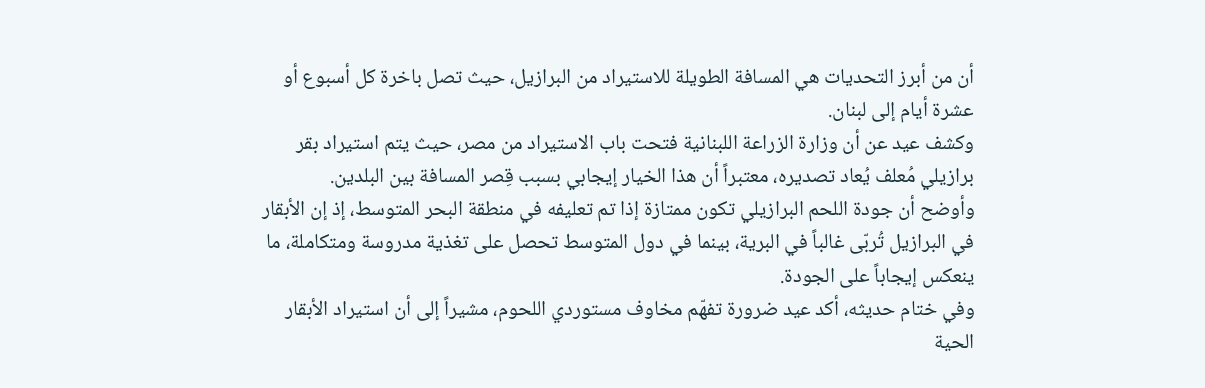أن من أبرز التحديات هي المسافة الطويلة للاستيراد من البرازيل، حيث تصل باخرة كل أسبوع أو عشرة أيام إلى لبنان.
وكشف عيد عن أن وزارة الزراعة اللبنانية فتحت باب الاستيراد من مصر، حيث يتم استيراد بقر برازيلي مُعلف يُعاد تصديره، معتبراً أن هذا الخيار إيجابي بسبب قِصر المسافة بين البلدين.
وأوضح أن جودة اللحم البرازيلي تكون ممتازة إذا تم تعليفه في منطقة البحر المتوسط، إذ إن الأبقار في البرازيل تُربّى غالباً في البرية، بينما في دول المتوسط تحصل على تغذية مدروسة ومتكاملة، ما ينعكس إيجاباً على الجودة.
وفي ختام حديثه، أكد عيد ضرورة تفهّم مخاوف مستوردي اللحوم، مشيراً إلى أن استيراد الأبقار الحية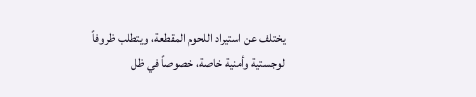يختلف عن استيراد اللحوم المقطعة، ويتطلب ظروفاً لوجستية وأمنية خاصة، خصوصاً في ظل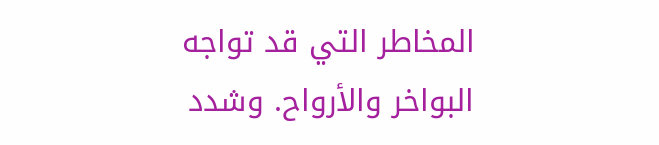المخاطر التي قد تواجه البواخر والأرواح. وشدد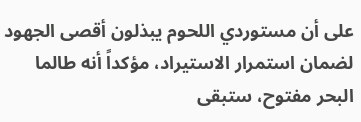على أن مستوردي اللحوم يبذلون أقصى الجهود لضمان استمرار الاستيراد، مؤكداً أنه طالما البحر مفتوح، ستبقى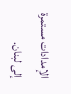الإمدادات مستمرة إلى لبنان.